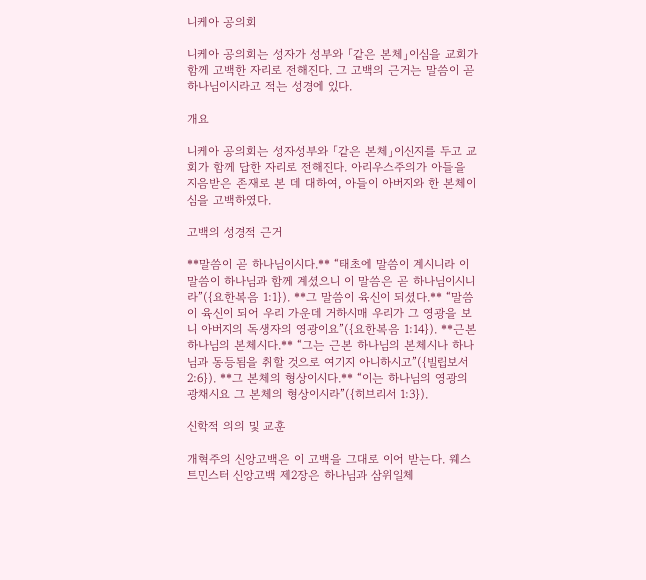니케아 공의회

니케아 공의회는 성자가 성부와 「같은 본체」이심을 교회가 함께 고백한 자리로 전해진다. 그 고백의 근거는 말씀이 곧 하나님이시라고 적는 성경에 있다.

개요

니케아 공의회는 성자성부와 「같은 본체」이신지를 두고 교회가 함께 답한 자리로 전해진다. 아리우스주의가 아들을 지음받은 존재로 본 데 대하여, 아들이 아버지와 한 본체이심을 고백하였다.

고백의 성경적 근거

**말씀이 곧 하나님이시다.** “태초에 말씀이 계시니라 이 말씀이 하나님과 함께 계셨으니 이 말씀은 곧 하나님이시니라”({요한복음 1:1}). **그 말씀이 육신이 되셨다.** “말씀이 육신이 되어 우리 가운데 거하시매 우리가 그 영광을 보니 아버지의 독생자의 영광이요”({요한복음 1:14}). **근본 하나님의 본체시다.** “그는 근본 하나님의 본체시나 하나님과 동등됨을 취할 것으로 여기지 아니하시고”({빌립보서 2:6}). **그 본체의 형상이시다.** “이는 하나님의 영광의 광채시요 그 본체의 형상이시라”({히브리서 1:3}).

신학적 의의 및 교훈

개혁주의 신앙고백은 이 고백을 그대로 이어 받는다. 웨스트민스터 신앙고백 제2장은 하나님과 삼위일체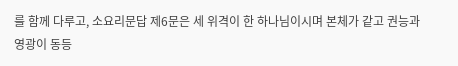를 함께 다루고, 소요리문답 제6문은 세 위격이 한 하나님이시며 본체가 같고 권능과 영광이 동등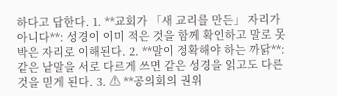하다고 답한다. 1. **교회가 「새 교리를 만든」 자리가 아니다**: 성경이 이미 적은 것을 함께 확인하고 말로 못박은 자리로 이해된다. 2. **말이 정확해야 하는 까닭**: 같은 낱말을 서로 다르게 쓰면 같은 성경을 읽고도 다른 것을 믿게 된다. 3. ⚠ **공의회의 권위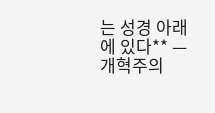는 성경 아래에 있다** — 개혁주의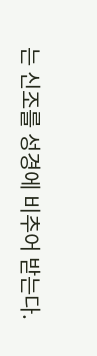는 신조를 성경에 비추어 받는다.